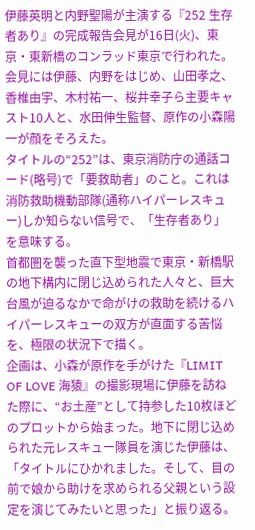伊藤英明と内野聖陽が主演する『252 生存者あり』の完成報告会見が16日(火)、東京・東新橋のコンラッド東京で行われた。会見には伊藤、内野をはじめ、山田孝之、香椎由宇、木村祐一、桜井幸子ら主要キャスト10人と、水田伸生監督、原作の小森陽一が顔をそろえた。
タイトルの“252”は、東京消防庁の通話コード(略号)で「要救助者」のこと。これは消防救助機動部隊(通称ハイパーレスキュー)しか知らない信号で、「生存者あり」を意味する。
首都圏を襲った直下型地震で東京・新橋駅の地下構内に閉じ込められた人々と、巨大台風が迫るなかで命がけの救助を続けるハイパーレスキューの双方が直面する苦悩を、極限の状況下で描く。
企画は、小森が原作を手がけた『LIMIT OF LOVE 海猿』の撮影現場に伊藤を訪ねた際に、“お土産”として持参した10枚ほどのプロットから始まった。地下に閉じ込められた元レスキュー隊員を演じた伊藤は、「タイトルにひかれました。そして、目の前で娘から助けを求められる父親という設定を演じてみたいと思った」と振り返る。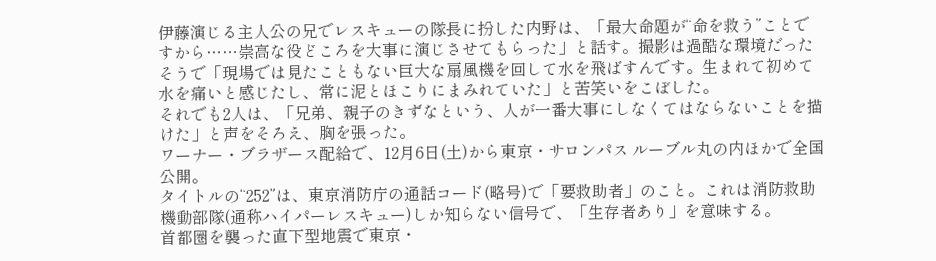伊藤演じる主人公の兄でレスキューの隊長に扮した内野は、「最大命題が“命を救う”ことですから……崇高な役どころを大事に演じさせてもらった」と話す。撮影は過酷な環境だったそうで「現場では見たこともない巨大な扇風機を回して水を飛ばすんです。生まれて初めて水を痛いと感じたし、常に泥とほこりにまみれていた」と苦笑いをこぼした。
それでも2人は、「兄弟、親子のきずなという、人が一番大事にしなくてはならないことを描けた」と声をそろえ、胸を張った。
ワーナー・ブラザース配給で、12月6日(土)から東京・サロンパス ルーブル丸の内ほかで全国公開。
タイトルの“252”は、東京消防庁の通話コード(略号)で「要救助者」のこと。これは消防救助機動部隊(通称ハイパーレスキュー)しか知らない信号で、「生存者あり」を意味する。
首都圏を襲った直下型地震で東京・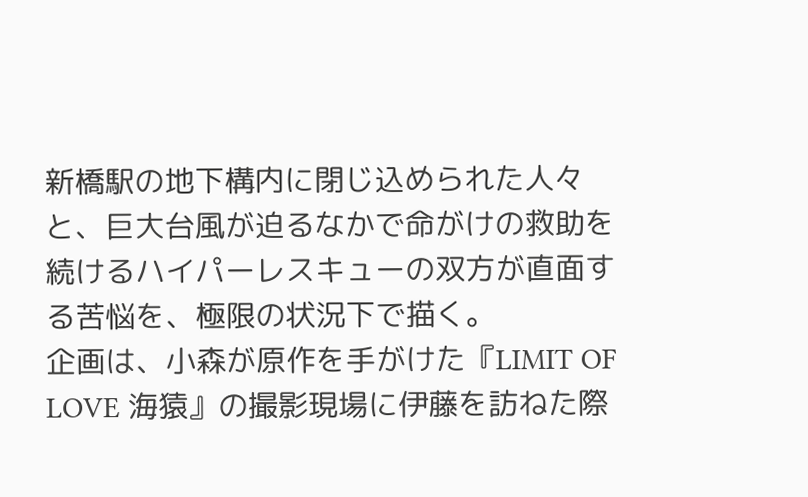新橋駅の地下構内に閉じ込められた人々と、巨大台風が迫るなかで命がけの救助を続けるハイパーレスキューの双方が直面する苦悩を、極限の状況下で描く。
企画は、小森が原作を手がけた『LIMIT OF LOVE 海猿』の撮影現場に伊藤を訪ねた際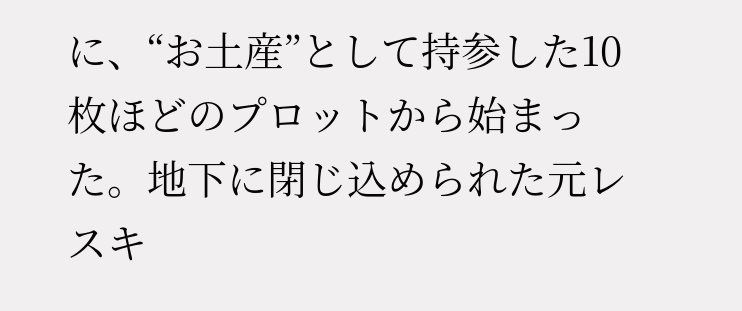に、“お土産”として持参した10枚ほどのプロットから始まった。地下に閉じ込められた元レスキ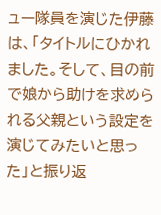ュー隊員を演じた伊藤は、「タイトルにひかれました。そして、目の前で娘から助けを求められる父親という設定を演じてみたいと思った」と振り返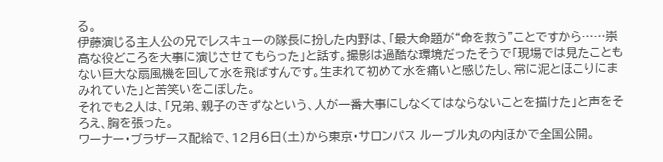る。
伊藤演じる主人公の兄でレスキューの隊長に扮した内野は、「最大命題が“命を救う”ことですから……崇高な役どころを大事に演じさせてもらった」と話す。撮影は過酷な環境だったそうで「現場では見たこともない巨大な扇風機を回して水を飛ばすんです。生まれて初めて水を痛いと感じたし、常に泥とほこりにまみれていた」と苦笑いをこぼした。
それでも2人は、「兄弟、親子のきずなという、人が一番大事にしなくてはならないことを描けた」と声をそろえ、胸を張った。
ワーナー・ブラザース配給で、12月6日(土)から東京・サロンパス ルーブル丸の内ほかで全国公開。